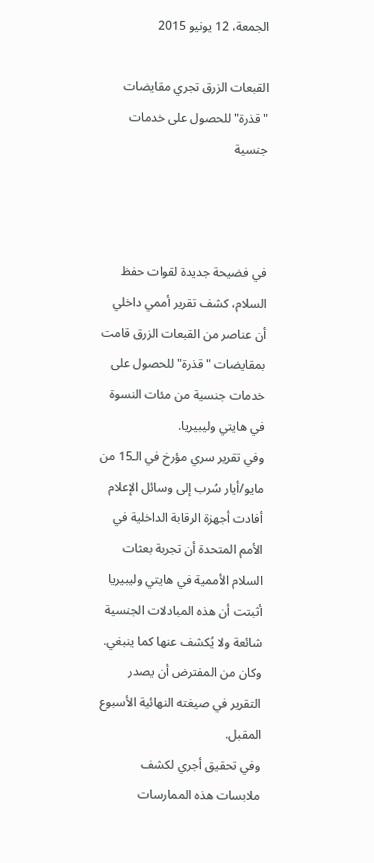الجمعة، 12 يونيو 2015

القبعات الزرق تجري مقايضات "قذرة" للحصول على خدمات جنسية



في فضيحة جديدة لقوات حفظ السلام، كشف تقرير أممي داخلي أن عناصر من القبعات الزرق قامت بمقايضات "قذرة" للحصول على خدمات جنسية من مئات النسوة في هايتي وليبيريا.
وفي تقرير سري مؤرخ في الـ15 من مايو/أيار سُرب إلى وسائل الإعلام أفادت أجهزة الرقابة الداخلية في الأمم المتحدة أن تجربة بعثات السلام الأممية في هايتي وليبيريا أثبتت أن هذه المبادلات الجنسية شائعة ولا يُكشف عنها كما ينبغي.
وكان من المفترض أن يصدر التقرير في صيغته النهائية الأسبوع المقبل.
وفي تحقيق أجري لكشف ملابسات هذه الممارسات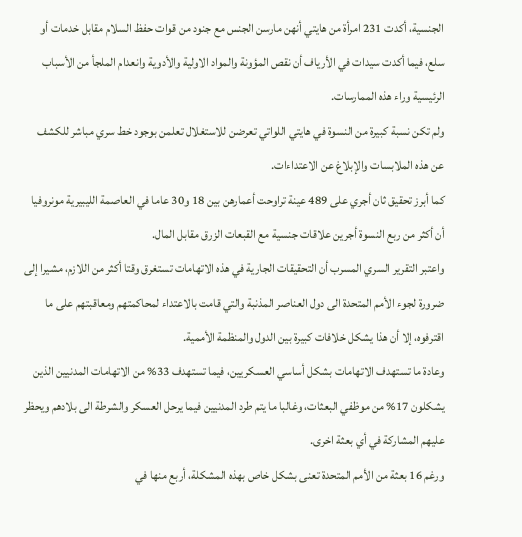الجنسية، أكدت 231 امرأة من هايتي أنهن مارسن الجنس مع جنود من قوات حفظ السلام مقابل خدمات أو سلع، فيما أكدت سيدات في الأرياف أن نقص المؤونة والمواد الاولية والأدوية وانعدام الملجأ من الأسباب الرئيسية وراء هذه الممارسات.
ولم تكن نسبة كبيرة من النسوة في هايتي اللواتي تعرضن للاستغلال تعلمن بوجود خط سري مباشر للكشف عن هذه الملابسات والإبلاغ عن الاعتداءات.
كما أبرز تحقيق ثان أجري على 489 عينة تراوحت أعمارهن بين 18 و30 عاما في العاصمة الليبيرية مونروفيا أن أكثر من ربع النسوة أجرين علاقات جنسية مع القبعات الزرق مقابل المال.
واعتبر التقرير السري المسرب أن التحقيقات الجارية في هذه الاتهامات تستغرق وقتا أكثر من اللازم، مشيرا إلى ضرورة لجوء الأمم المتحدة الى دول العناصر المذنبة والتي قامت بالاعتداء لمحاكمتهم ومعاقبتهم على ما اقترفوه، إلا أن هذا يشكل خلافات كبيرة بين الدول والمنظمة الأممية.
وعادة ما تستهدف الاتهامات بشكل أساسي العسكريين، فيما تستهدف 33% من الاتهامات المدنيين الذين يشكلون 17% من موظفي البعثات، وغالبا ما يتم طرد المدنيين فيما يرحل العسكر والشرطة الى بلادهم ويحظر عليهم المشاركة في أي بعثة اخرى.
ورغم 16 بعثة من الأمم المتحدة تعنى بشكل خاص بهذه المشكلة، أربع منها في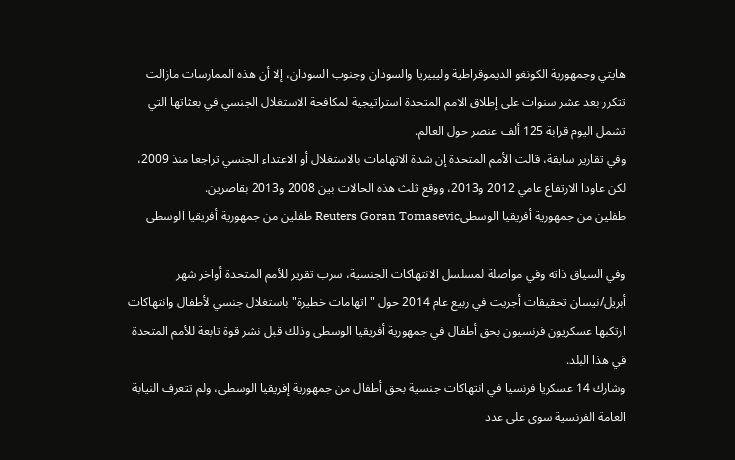هايتي وجمهورية الكونغو الديموقراطية وليبيريا والسودان وجنوب السودان، إلا أن هذه الممارسات مازالت تتكرر بعد عشر سنوات على إطلاق الامم المتحدة استراتيجية لمكافحة الاستغلال الجنسي في بعثاتها التي تشمل اليوم قرابة 125 ألف عنصر حول العالم.
وفي تقارير سابقة، قالت الأمم المتحدة إن شدة الاتهامات بالاستغلال أو الاعتداء الجنسي تراجعا منذ 2009، لكن عاودا الارتفاع عامي 2012 و2013، ووقع ثلث هذه الحالات بين 2008 و2013 بقاصرين.
طفلين من جمهورية أفريقيا الوسطىReuters Goran Tomasevic طفلين من جمهورية أفريقيا الوسطى

وفي السياق ذاته وفي مواصلة لمسلسل الانتهاكات الجنسية، سرب تقرير للأمم المتحدة أواخر شهر أبريل/نيسان تحقيقات أجريت في ربيع عام 2014 حول "اتهامات خطيرة" باستغلال جنسي لأطفال وانتهاكات ارتكبها عسكريون فرنسيون بحق أطفال في جمهورية أفريقيا الوسطى وذلك قبل نشر قوة تابعة للأمم المتحدة في هذا البلد.
وشارك 14 عسكريا فرنسيا في انتهاكات جنسية بحق أطفال من جمهورية إفريقيا الوسطى، ولم تتعرف النيابة العامة الفرنسية سوى على عدد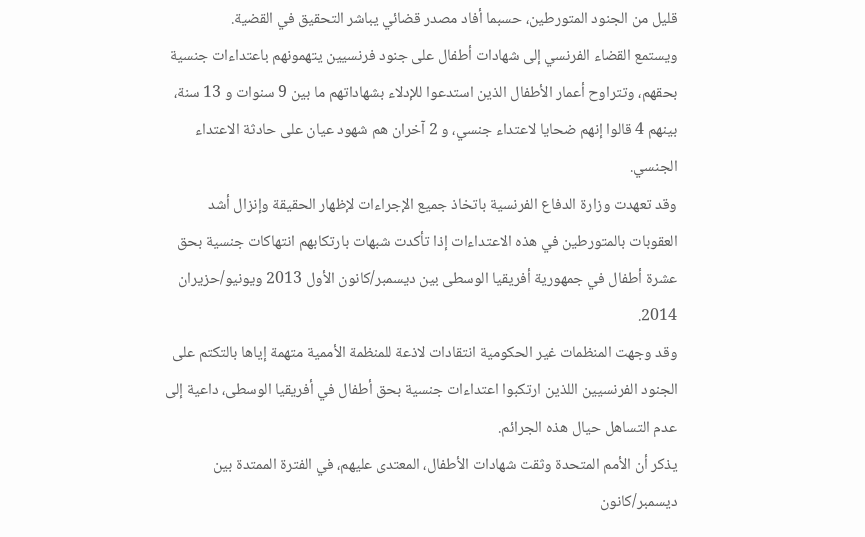قليل من الجنود المتورطين، حسبما أفاد مصدر قضائي يباشر التحقيق في القضية.
ويستمع القضاء الفرنسي إلى شهادات أطفال على جنود فرنسيين يتهمونهم باعتداءات جنسية بحقهم، وتتراوح أعمار الأطفال الذين استدعوا للإدلاء بشهاداتهم ما بين 9 سنوات و 13 سنة، بينهم 4 قالوا إنهم ضحايا لاعتداء جنسي، و 2 آخران هم شهود عيان على حادثة الاعتداء الجنسي.
وقد تعهدت وزارة الدفاع الفرنسية باتخاذ جميع الإجراءات لإظهار الحقيقة وإنزال أشد العقوبات بالمتورطين في هذه الاعتداءات إذا تأكدت شبهات بارتكابهم انتهاكات جنسية بحق عشرة أطفال في جمهورية أفريقيا الوسطى بين ديسمبر/كانون الأول 2013 ويونيو/حزيران 2014.
وقد وجهت المنظمات غير الحكومية انتقادات لاذعة للمنظمة الأممية متهمة إياها بالتكتم على الجنود الفرنسيين اللذين ارتكبوا اعتداءات جنسية بحق أطفال في أفريقيا الوسطى، داعية إلى عدم التساهل حيال هذه الجرائم.
يذكر أن الأمم المتحدة وثقت شهادات الأطفال، المعتدى عليهم، في الفترة الممتدة بين ديسمبر/كانون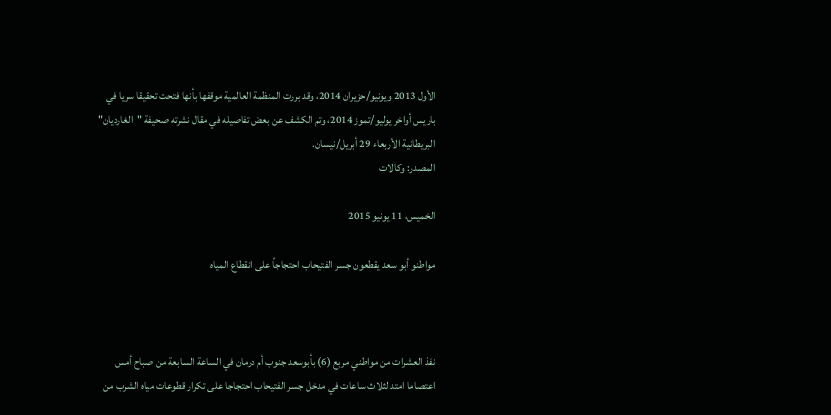الأول 2013 ويونيو/حزيران 2014، وقد بررت المنظمة العالمية موقفها بأنها فتحت تحقيقا سريا في باريس أواخر يوليو/تموز 2014، وتم الكشف عن بعض تفاصيله في مقال نشرته صحيفة "الغارديان" البريطانية الأربعاء 29 أبريل/نيسان.
المصدر: وكالات

الخميس، 11 يونيو 2015

مواطنو أبو سعد يقطعون جسر الفتيحاب احتجاجاً على انقطاع المياه



نفذ العشرات من مواطني مربع (6) بأبوسعد جنوب أم درمان في الساعة السابعة من صباح أمس اعتصاما امتد لثلاث ساعات في مدخل جسر الفتيحاب احتجاجا على تكرار قطوعات مياه الشرب من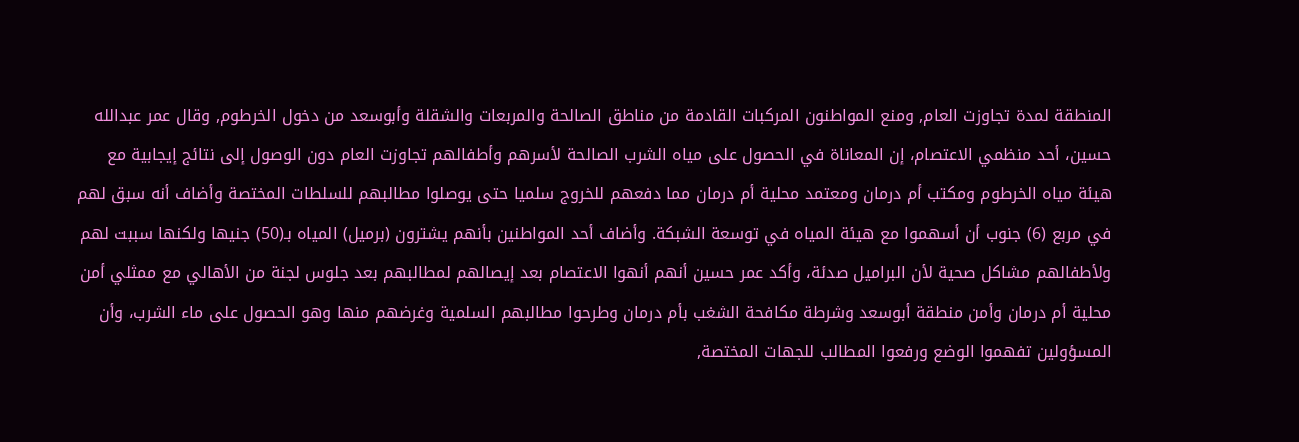المنطقة لمدة تجاوزت العام, ومنع المواطنون المركبات القادمة من مناطق الصالحة والمربعات والشقلة وأبوسعد من دخول الخرطوم, وقال عمر عبدالله حسين، أحد منظمي الاعتصام، إن المعاناة في الحصول على مياه الشرب الصالحة لأسرهم وأطفالهم تجاوزت العام دون الوصول إلى نتائج إيجابية مع هيئة مياه الخرطوم ومكتب أم درمان ومعتمد محلية أم درمان مما دفعهم للخروج سلميا حتى يوصلوا مطالبهم للسلطات المختصة وأضاف أنه سبق لهم في مربع (6) جنوب أن أسهموا مع هيئة المياه في توسعة الشبكة. وأضاف أحد المواطنين بأنهم يشترون (برميل) المياه بـ(50) جنيها ولكنها سببت لهم ولأطفالهم مشاكل صحية لأن البراميل صدئة، وأكد عمر حسين أنهم أنهوا الاعتصام بعد إيصالهم لمطالبهم بعد جلوس لجنة من الأهالي مع ممثلي أمن محلية أم درمان وأمن منطقة أبوسعد وشرطة مكافحة الشغب بأم درمان وطرحوا مطالبهم السلمية وغرضهم منها وهو الحصول على ماء الشرب، وأن المسؤولين تفهموا الوضع ورفعوا المطالب للجهات المختصة,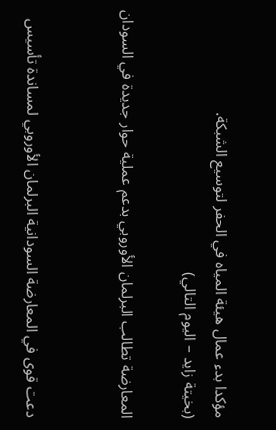مؤكدا بدء عمال هيئة المياه في الحفر لتوسيع الشبكة.
(بخيتة زايد – اليوم التالي)

المعارضة تطالب البرلمان الأوروبي بدعم عملية حوار جديدة في السودان


دعت قوى في المعارضة السودانية البرلمان الأوروبي لمساندة تأسيس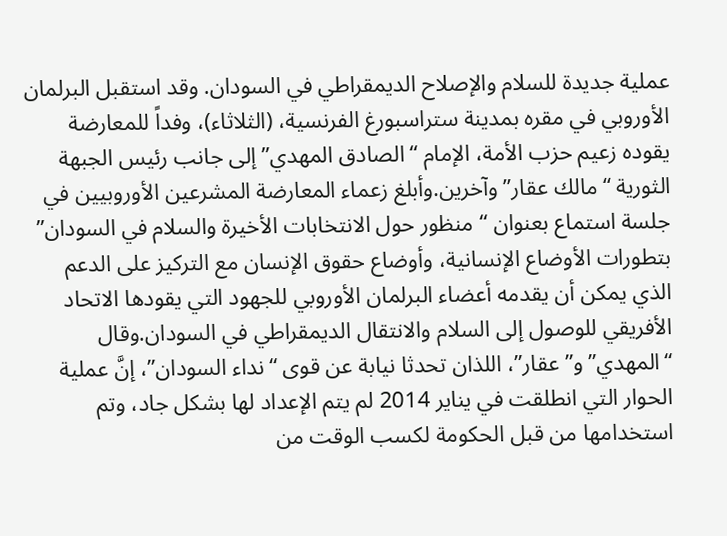عملية جديدة للسلام والإصلاح الديمقراطي في السودان. وقد استقبل البرلمان الأوروبي في مقره بمدينة ستراسبورغ الفرنسية، (الثلاثاء)، وفداً للمعارضة يقوده زعيم حزب الأمة، الإمام “الصادق المهدي” إلى جانب رئيس الجبهة الثورية “مالك عقار” وآخرين.وأبلغ زعماء المعارضة المشرعين الأوروبيين في جلسة استماع بعنوان “منظور حول الانتخابات الأخيرة والسلام في السودان” بتطورات الأوضاع الإنسانية، وأوضاع حقوق الإنسان مع التركيز على الدعم الذي يمكن أن يقدمه أعضاء البرلمان الأوروبي للجهود التي يقودها الاتحاد الأفريقي للوصول إلى السلام والانتقال الديمقراطي في السودان.وقال “المهدي” و”عقار”، اللذان تحدثا نيابة عن قوى “نداء السودان”، إنَّ عملية الحوار التي انطلقت في يناير 2014 لم يتم الإعداد لها بشكل جاد، وتم استخدامها من قبل الحكومة لكسب الوقت من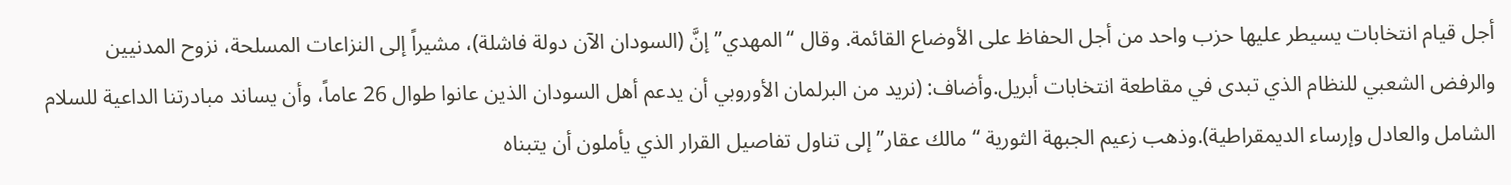أجل قيام انتخابات يسيطر عليها حزب واحد من أجل الحفاظ على الأوضاع القائمة. وقال “المهدي” إنَّ (السودان الآن دولة فاشلة)، مشيراً إلى النزاعات المسلحة، نزوح المدنيين والرفض الشعبي للنظام الذي تبدى في مقاطعة انتخابات أبريل.وأضاف: (نريد من البرلمان الأوروبي أن يدعم أهل السودان الذين عانوا طوال 26 عاماً، وأن يساند مبادرتنا الداعية للسلام الشامل والعادل وإرساء الديمقراطية).وذهب زعيم الجبهة الثورية “مالك عقار” إلى تناول تفاصيل القرار الذي يأملون أن يتبناه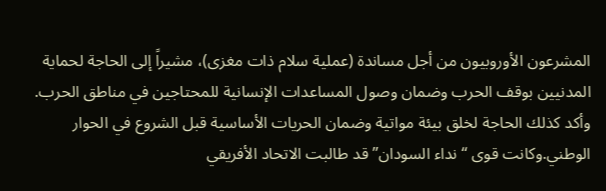المشرعون الأوروبيون من أجل مساندة (عملية سلام ذات مغزى)، مشيراً إلى الحاجة لحماية المدنيين بوقف الحرب وضمان وصول المساعدات الإنسانية للمحتاجين في مناطق الحرب. وأكد كذلك الحاجة لخلق بيئة مواتية وضمان الحريات الأساسية قبل الشروع في الحوار الوطني.وكانت قوى “نداء السودان” قد طالبت الاتحاد الأفريقي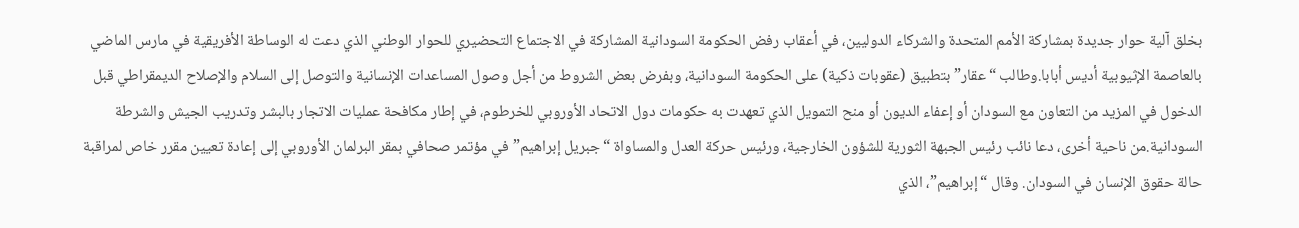بخلق آلية حوار جديدة بمشاركة الأمم المتحدة والشركاء الدوليين، في أعقاب رفض الحكومة السودانية المشاركة في الاجتماع التحضيري للحوار الوطني الذي دعت له الوساطة الأفريقية في مارس الماضي بالعاصمة الإثيوبية أديس أبابا.وطالب “عقار” بتطبيق (عقوبات ذكية) على الحكومة السودانية، وبفرض بعض الشروط من أجل وصول المساعدات الإنسانية والتوصل إلى السلام والإصلاح الديمقراطي قبل الدخول في المزيد من التعاون مع السودان أو إعفاء الديون أو منح التمويل الذي تعهدت به حكومات دول الاتحاد الأوروبي للخرطوم، في إطار مكافحة عمليات الاتجار بالبشر وتدريب الجيش والشرطة السودانية.من ناحية أخرى، دعا نائب رئيس الجبهة الثورية للشؤون الخارجية، ورئيس حركة العدل والمساواة “جبريل إبراهيم” في مؤتمر صحافي بمقر البرلمان الأوروبي إلى إعادة تعيين مقرر خاص لمراقبة حالة حقوق الإنسان في السودان. وقال “إبراهيم”، الذي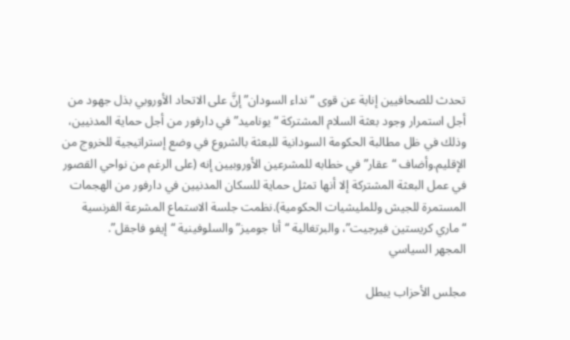تحدث للصحافيين إنابة عن قوى “نداء السودان” إنَّ على الاتحاد الأوروبي بذل جهود من أجل استمرار وجود بعثة السلام المشتركة “يوناميد” في دارفور من أجل حماية المدنيين، وذلك في ظل مطالبة الحكومة السودانية للبعثة بالشروع في وضع إستراتيجية للخروج من الإقليم.وأضاف “عقار” في خطابه للمشرعين الأوروبيين إنه (على الرغم من نواحي القصور في عمل البعثة المشتركة إلا أنها تمثل حماية للسكان المدنيين في دارفور من الهجمات المستمرة للجيش وللمليشيات الحكومية).نظمت جلسة الاستماع المشرعة الفرنسية “ماري كريستين فيرجيت”، والبرتغالية “أنا جوميز” والسلوفينية “إيفو فاجقل”.
المجهر السياسي

مجلس الأحزاب يبطل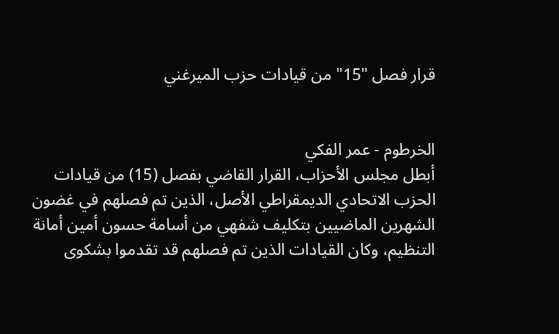قرار فصل "15" من قيادات حزب الميرغني


الخرطوم - عمر الفكي
أبطل مجلس الأحزاب، القرار القاضي بفصل (15) من قيادات الحزب الاتحادي الديمقراطي الأصل، الذين تم فصلهم في غضون الشهرين الماضيين بتكليف شفهي من أسامة حسون أمين أمانة التنظيم، وكان القيادات الذين تم فصلهم قد تقدموا بشكوى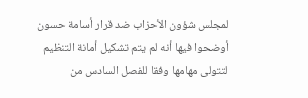لمجلس شؤون الأحزاب ضد قرار أسامة حسون أوضحوا فيها أنه لم يتم تشكيل أمانة التنظيم لتتولى مهامها وفقا للفصل السادس من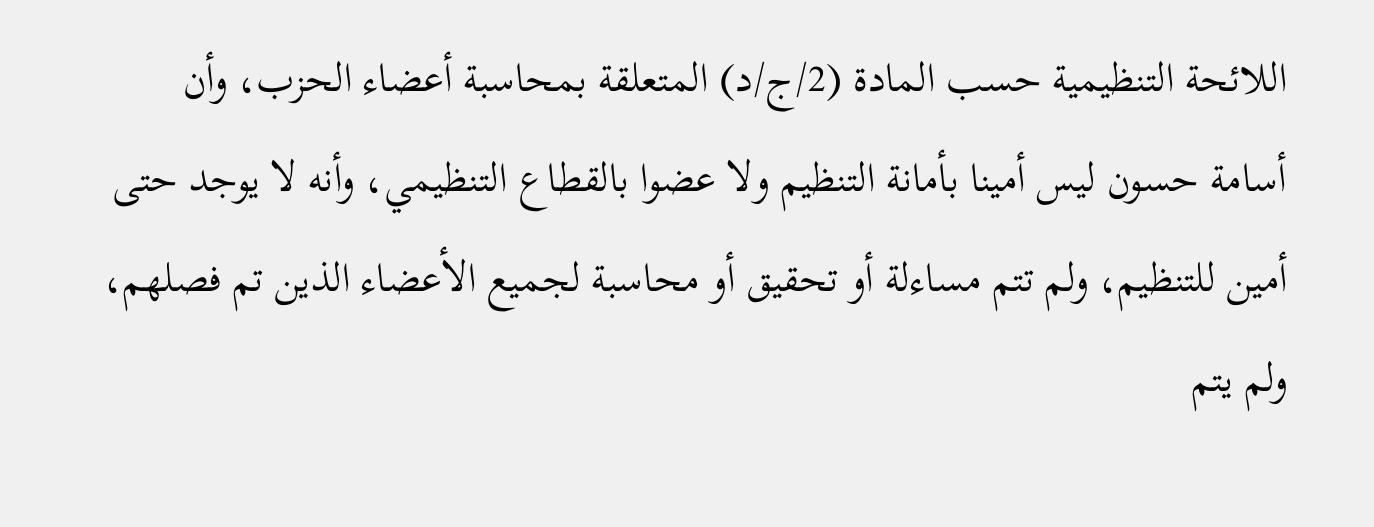اللائحة التنظيمية حسب المادة (2/ج/د) المتعلقة بمحاسبة أعضاء الحزب، وأن أسامة حسون ليس أمينا بأمانة التنظيم ولا عضوا بالقطاع التنظيمي، وأنه لا يوجد حتى أمين للتنظيم، ولم تتم مساءلة أو تحقيق أو محاسبة لجميع الأعضاء الذين تم فصلهم، ولم يتم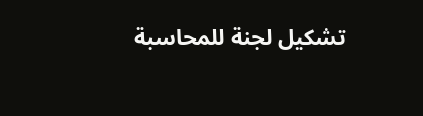تشكيل لجنة للمحاسبة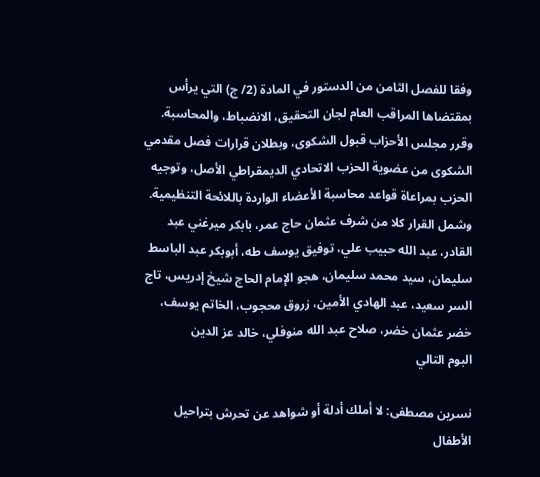وفقا للفصل الثامن من الدستور في المادة (2/ ج) التي يرأس بمقتضاها المراقب العام لجان التحقيق، الانضباط، والمحاسبة. وقرر مجلس الأحزاب قبول الشكوى، وبطلان قرارات فصل مقدمي الشكوى من عضوية الحزب الاتحادي الديمقراطي الأصل، وتوجيه الحزب بمراعاة قواعد محاسبة الأعضاء الواردة باللائحة التنظيمية.
وشمل القرار كلا من شرف عثمان حاج عمر، بابكر ميرغني عبد القادر، عبد الله حبيب علي، توفيق يوسف طه، أبوبكر عبد الباسط سليمان، سيد محمد سليمان، هجو الإمام الحاج شيخ إدريس، تاج السر سعيد، عبد الهادي الأمين، زروق محجوب، الخاتم يوسف، خضر عثمان خضر، صلاح عبد الله منوفلي، خالد عز الدين
البوم التالي

نسرين مصطفى: لا أملك أدلة أو شواهد عن تحرش بتراحيل الأطفال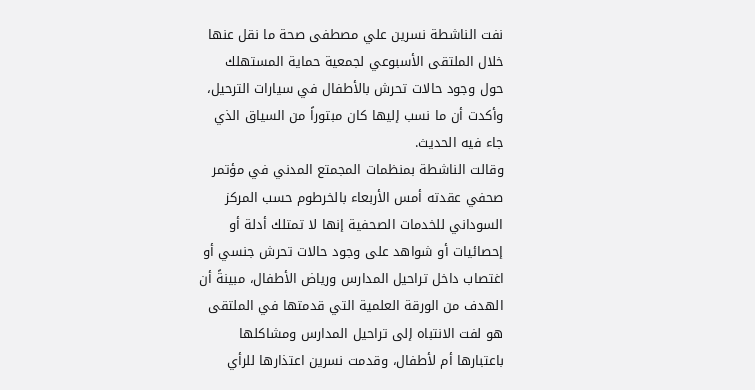نفت الناشطة نسرين علي مصطفى صحة ما نقل عنها خلال الملتقى الأسبوعي لجمعية حماية المستهلك حول وجود حالات تحرش بالأطفال في سيارات الترحيل، وأكدت أن ما نسب إليها كان مبتوراً من السياق الذي جاء فيه الحديث.
وقالت الناشطة بمنظمات المجمتع المدني في مؤتمر صحفي عقدته أمس الأربعاء بالخرطوم حسب المركز السوداني للخدمات الصحفية إنها لا تمتلك أدلة أو إحصائيات أو شواهد على وجود حالات تحرش جنسي أو اغتصاب داخل تراحيل المدارس ورياض الأطفال، مبينةً أن الهدف من الورقة العلمية التي قدمتها في الملتقى هو لفت الانتباه إلى تراحيل المدارس ومشاكلها باعتبارها أم لأطفال، وقدمت نسرين اعتذارها للرأي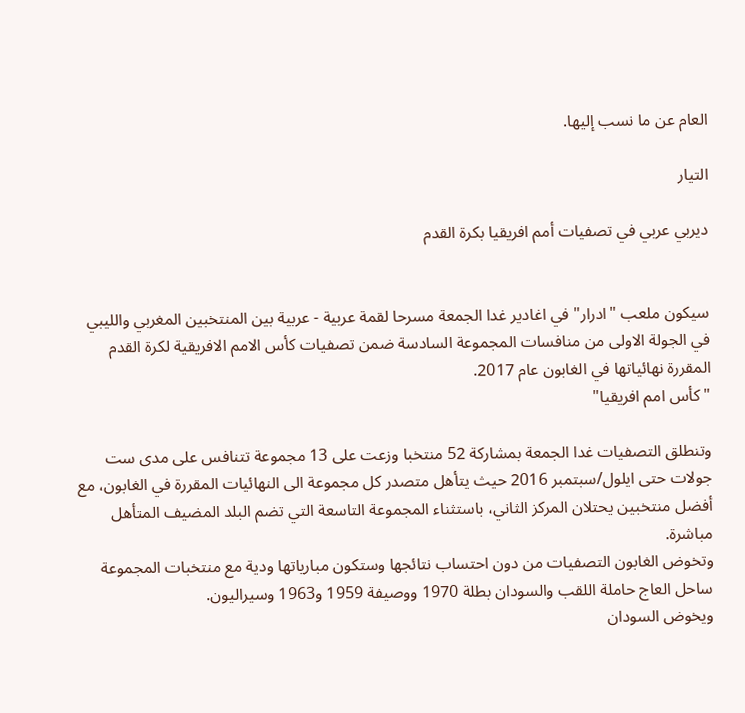العام عن ما نسب إليها.

التيار

ديربي عربي في تصفيات أمم افريقيا بكرة القدم


سيكون ملعب "ادرار" في اغادير غدا الجمعة مسرحا لقمة عربية - عربية بين المنتخبين المغربي والليبي في الجولة الاولى من منافسات المجموعة السادسة ضمن تصفيات كأس الامم الافريقية لكرة القدم المقررة نهائياتها في الغابون عام 2017.
"كأس امم افريقيا"

وتنطلق التصفيات غدا الجمعة بمشاركة 52 منتخبا وزعت على 13 مجموعة تتنافس على مدى ست جولات حتى ايلول/سبتمبر 2016 حيث يتأهل متصدر كل مجموعة الى النهائيات المقررة في الغابون، مع أفضل منتخبين يحتلان المركز الثاني، باستثناء المجموعة التاسعة التي تضم البلد المضيف المتأهل مباشرة.
وتخوض الغابون التصفيات من دون احتساب نتائجها وستكون مبارياتها ودية مع منتخبات المجموعة ساحل العاج حاملة اللقب والسودان بطلة 1970 ووصيفة 1959 و1963 وسيراليون.
ويخوض السودان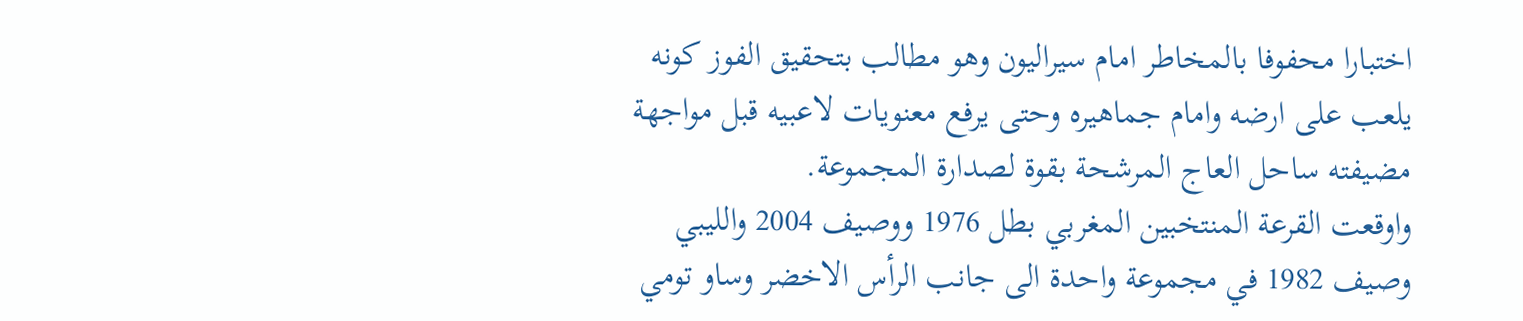اختبارا محفوفا بالمخاطر امام سيراليون وهو مطالب بتحقيق الفوز كونه يلعب على ارضه وامام جماهيره وحتى يرفع معنويات لاعبيه قبل مواجهة مضيفته ساحل العاج المرشحة بقوة لصدارة المجموعة.
واوقعت القرعة المنتخبين المغربي بطل 1976 ووصيف 2004 والليبي وصيف 1982 في مجموعة واحدة الى جانب الرأس الاخضر وساو تومي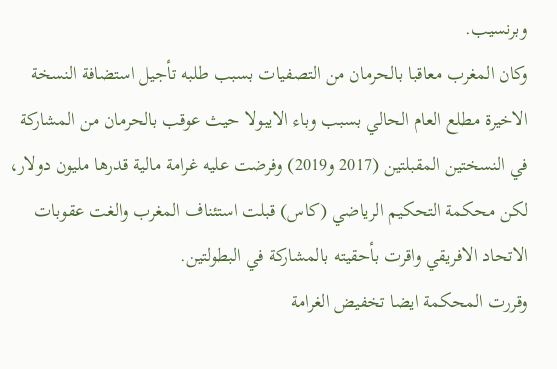وبرنسيب.
وكان المغرب معاقبا بالحرمان من التصفيات بسبب طلبه تأجيل استضافة النسخة الاخيرة مطلع العام الحالي بسبب وباء الايبولا حيث عوقب بالحرمان من المشاركة في النسختين المقبلتين (2017 و2019) وفرضت عليه غرامة مالية قدرها مليون دولار، لكن محكمة التحكيم الرياضي (كاس) قبلت استئناف المغرب والغت عقوبات الاتحاد الافريقي واقرت بأحقيته بالمشاركة في البطولتين.
وقررت المحكمة ايضا تخفيض الغرامة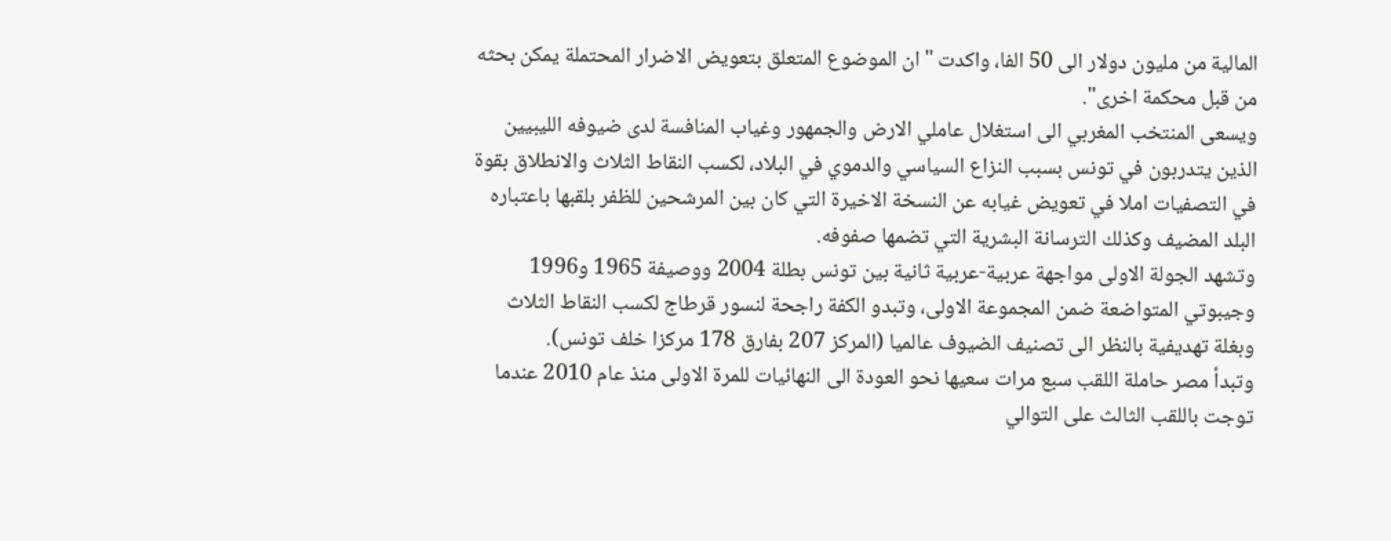المالية من مليون دولار الى 50 الفا، واكدت "ان الموضوع المتعلق بتعويض الاضرار المحتملة يمكن بحثه من قبل محكمة اخرى".
ويسعى المنتخب المغربي الى استغلال عاملي الارض والجمهور وغياب المنافسة لدى ضيوفه الليبيين الذين يتدربون في تونس بسبب النزاع السياسي والدموي في البلاد، لكسب النقاط الثلاث والانطلاق بقوة في التصفيات املا في تعويض غيابه عن النسخة الاخيرة التي كان بين المرشحين للظفر بلقبها باعتباره البلد المضيف وكذلك الترسانة البشرية التي تضمها صفوفه.
وتشهد الجولة الاولى مواجهة عربية-عربية ثانية بين تونس بطلة 2004 ووصيفة 1965 و1996 وجيبوتي المتواضعة ضمن المجموعة الاولى، وتبدو الكفة راجحة لنسور قرطاج لكسب النقاط الثلاث وبغلة تهديفية بالنظر الى تصنيف الضيوف عالميا (المركز 207 بفارق 178 مركزا خلف تونس).
وتبدأ مصر حاملة اللقب سبع مرات سعيها نحو العودة الى النهائيات للمرة الاولى منذ عام 2010 عندما توجت باللقب الثالث على التوالي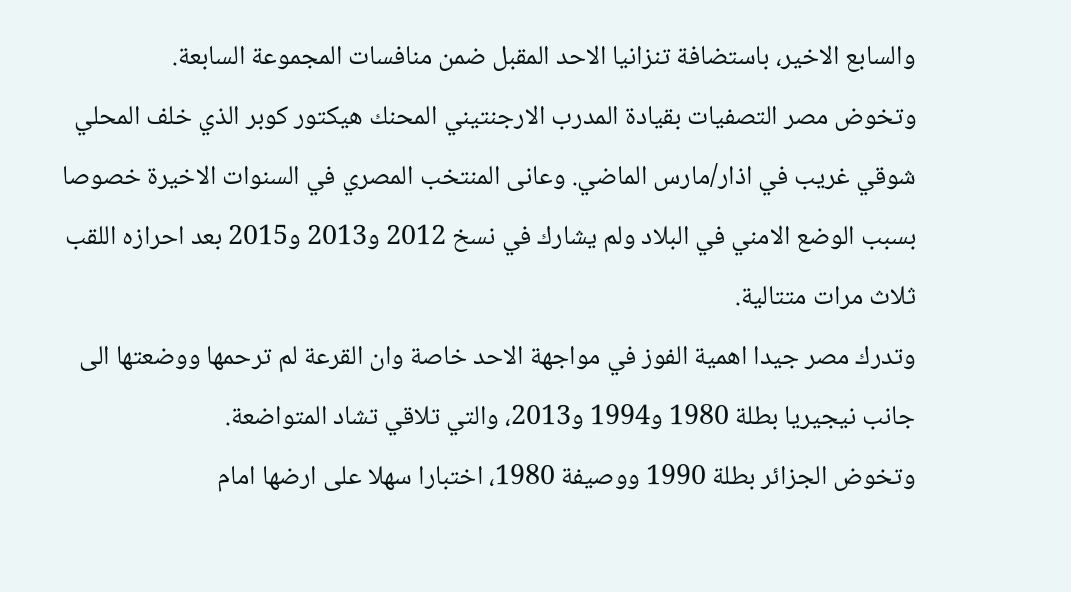والسابع الاخير، باستضافة تنزانيا الاحد المقبل ضمن منافسات المجموعة السابعة.
وتخوض مصر التصفيات بقيادة المدرب الارجنتيني المحنك هيكتور كوبر الذي خلف المحلي شوقي غريب في اذار/مارس الماضي. وعانى المنتخب المصري في السنوات الاخيرة خصوصا بسبب الوضع الامني في البلاد ولم يشارك في نسخ 2012 و2013 و2015 بعد احرازه اللقب ثلاث مرات متتالية.
وتدرك مصر جيدا اهمية الفوز في مواجهة الاحد خاصة وان القرعة لم ترحمها ووضعتها الى جانب نيجيريا بطلة 1980 و1994 و2013، والتي تلاقي تشاد المتواضعة.
وتخوض الجزائر بطلة 1990 ووصيفة 1980، اختبارا سهلا على ارضها امام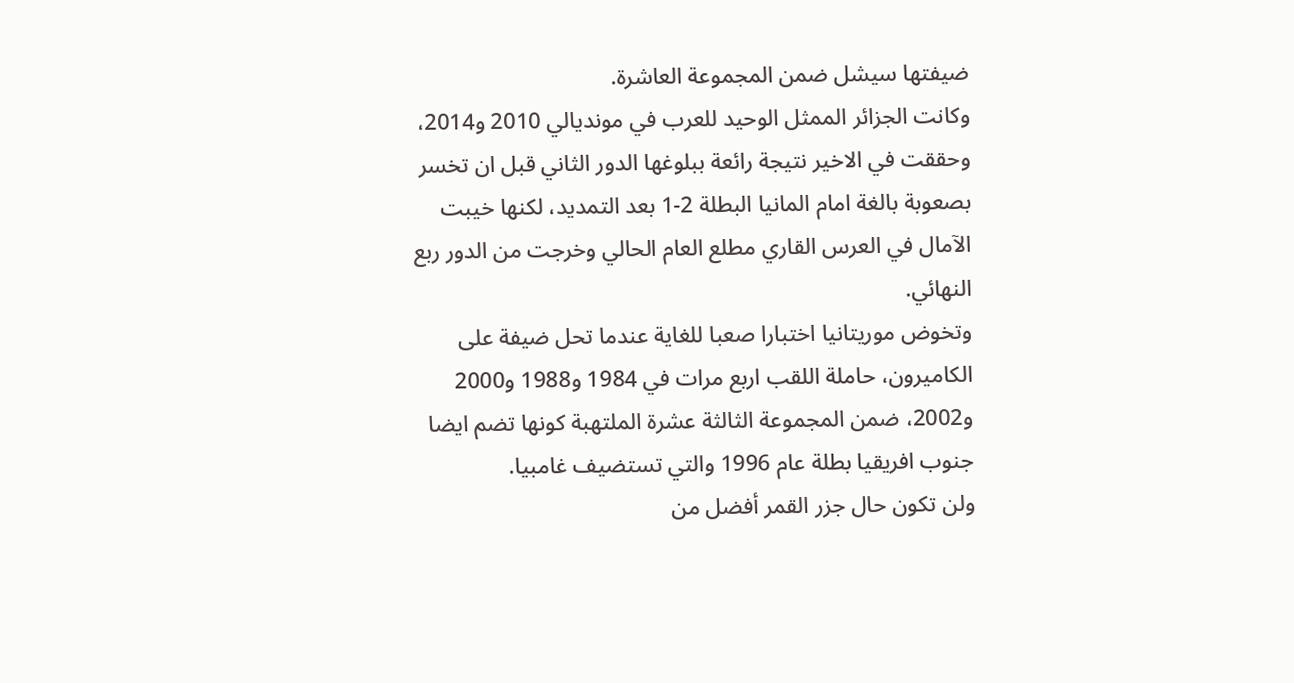ضيفتها سيشل ضمن المجموعة العاشرة.
وكانت الجزائر الممثل الوحيد للعرب في مونديالي 2010 و2014، وحققت في الاخير نتيجة رائعة ببلوغها الدور الثاني قبل ان تخسر بصعوبة بالغة امام المانيا البطلة 2-1 بعد التمديد، لكنها خيبت الآمال في العرس القاري مطلع العام الحالي وخرجت من الدور ربع النهائي.
وتخوض موريتانيا اختبارا صعبا للغاية عندما تحل ضيفة على الكاميرون، حاملة اللقب اربع مرات في 1984 و1988 و2000 و2002، ضمن المجموعة الثالثة عشرة الملتهبة كونها تضم ايضا جنوب افريقيا بطلة عام 1996 والتي تستضيف غامبيا.
ولن تكون حال جزر القمر أفضل من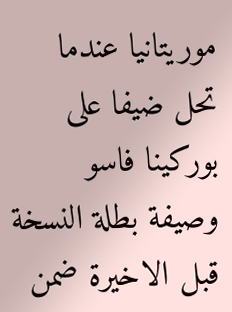موريتانيا عندما تحل ضيفا على بوركينا فاسو وصيفة بطلة النسخة قبل الاخيرة ضمن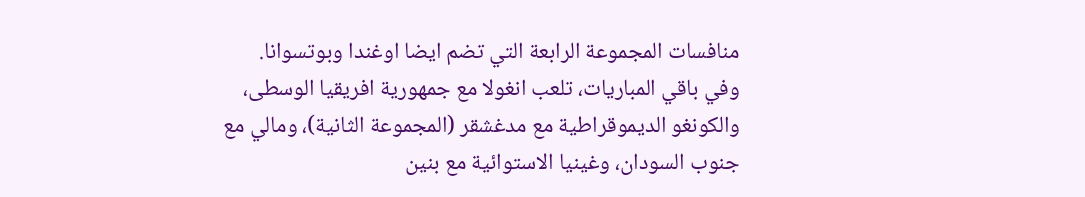منافسات المجموعة الرابعة التي تضم ايضا اوغندا وبوتسوانا.
وفي باقي المباريات، تلعب انغولا مع جمهورية افريقيا الوسطى، والكونغو الديموقراطية مع مدغشقر (المجموعة الثانية)، ومالي مع جنوب السودان، وغينيا الاستوائية مع بنين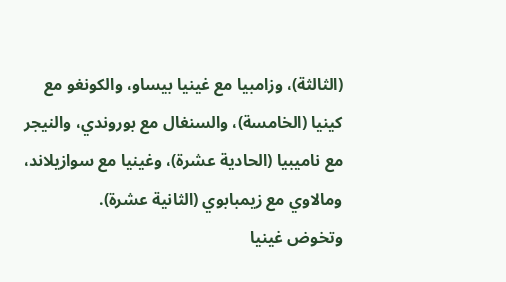(الثالثة)، وزامبيا مع غينيا بيساو، والكونغو مع كينيا (الخامسة)، والسنغال مع بوروندي، والنيجر مع ناميبيا (الحادية عشرة)، وغينيا مع سوازيلاند، ومالاوي مع زيمبابوي (الثانية عشرة).
وتخوض غينيا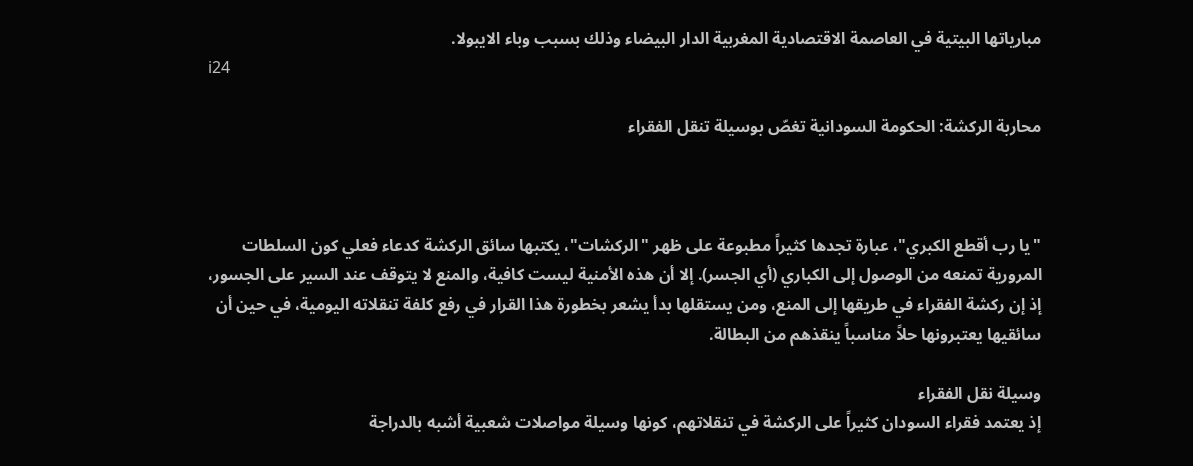مبارياتها البيتية في العاصمة الاقتصادية المغربية الدار البيضاء وذلك بسبب وباء الايبولا.
i24

محاربة الركشة: الحكومة السودانية تغصّ بوسيلة تنقل الفقراء



"يا رب أقطع الكبري"، عبارة تجدها كثيراً مطبوعة على ظهر "الركشات"، يكتبها سائق الركشة كدعاء فعلي كون السلطات المرورية تمنعه من الوصول إلى الكباري (أي الجسر). إلا أن هذه الأمنية ليست كافية، والمنع لا يتوقف عند السير على الجسور، إذ إن ركشة الفقراء في طريقها إلى المنع، ومن يستقلها بدأ يشعر بخطورة هذا القرار في رفع كلفة تنقلاته اليومية، في حين أن سائقيها يعتبرونها حلاً مناسباً ينقذهم من البطالة.

وسيلة نقل الفقراء
إذ يعتمد فقراء السودان كثيراً على الركشة في تنقلاتهم، كونها وسيلة مواصلات شعبية أشبه بالدراجة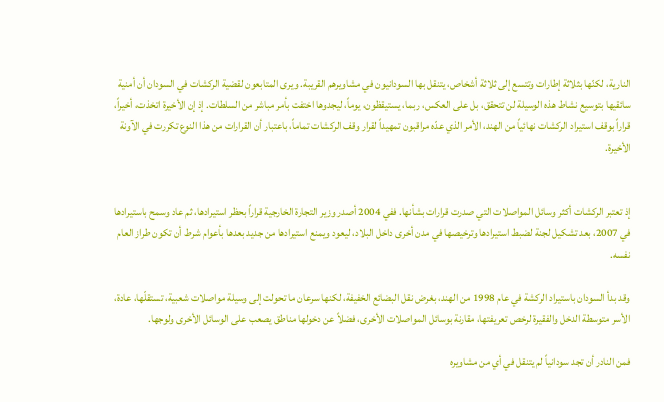النارية، لكنّها بثلاثة إطارات وتتسع إلى ثلاثة أشخاص، يتنقل بها السودانيون في مشاويرهم القريبة. ويرى المتابعون لقضية الركشات في السودان أن أمنية سائقيها بتوسيع نشاط هذه الوسيلة لن تتحقق، بل على العكس، ربما، يستيقظون، يوماً، ليجدوها اختفت بأمر مباشر من السلطات. إذ إن الأخيرة اتخذت، أخيراً، قراراً بوقف استيراد الركشات نهائياً من الهند، الأمر الذي عدّه مراقبون تمهيداً لقرار وقف الركشات تماماً، باعتبار أن القرارات من هذا النوع تكررت في الآونة الأخيرة.


إذ تعتبر الركشات أكثر وسائل المواصلات التي صدرت قرارات بشأنها. ففي 2004 أصدر وزير التجارة الخارجية قراراً بحظر استيرادها، ثم عاد وسمح باستيرادها في 2007، بعد تشكيل لجنة لضبط استيرادها وترخيصها في مدن أخرى داخل البلاد، ليعود ويمنع استيرادها من جديد بعدها بأعوام شرط أن تكون طراز العام نفسه.

وقد بدأ السودان باستيراد الركشة في عام 1998 من الهند، بغرض نقل البضائع الخفيفة، لكنها سرعان ما تحولت إلى وسيلة مواصلات شعبية، تستقلّها، عادة، الأسر متوسطة الدخل والفقيرة لرخص تعريفتها، مقارنة بوسائل المواصلات الأخرى، فضلاً عن دخولها مناطق يصعب على الوسائل الأخرى ولوجها.

فمن النادر أن تجد سودانياً لم يتنقل في أي من مشاويره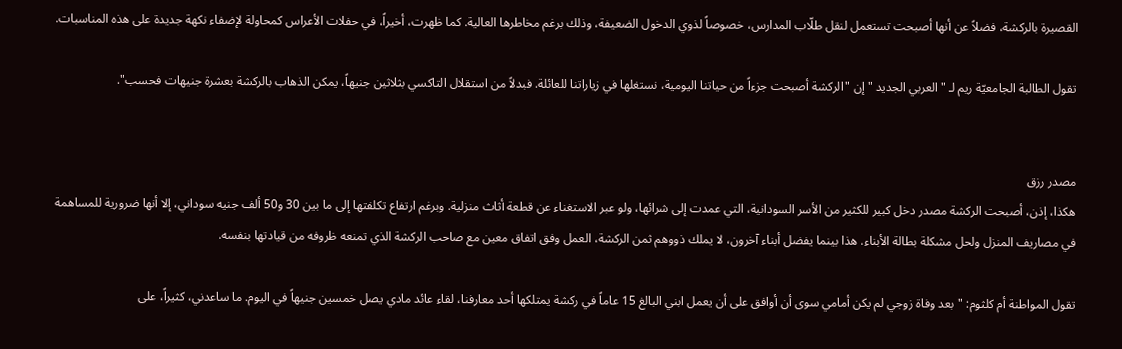القصيرة بالركشة، فضلاً عن أنها أصبحت تستعمل لنقل طلّاب المدارس، خصوصاً لذوي الدخول الضعيفة، وذلك برغم مخاطرها العالية. كما ظهرت، أخيراً، في حفلات الأعراس كمحاولة لإضفاء نكهة جديدة على هذه المناسبات.

تقول الطالبة الجامعيّة ريم لـ "العربي الجديد " إن "الركشة أصبحت جزءاً من حياتنا اليومية، نستغلها في زياراتنا للعائلة. فبدلاً من استقلال التاكسي بثلاثين جنيهاً، يمكن الذهاب بالركشة بعشرة جنيهات فحسب".


مصدر رزق
هكذا، إذن، أصبحت الركشة مصدر دخل كبير للكثير من الأسر السودانية، التي عمدت إلى شرائها، ولو عبر الاستغناء عن قطعة أثاث منزلية. وبرغم ارتفاع تكلفتها إلى ما بين 30 و50 ألف جنيه سوداني، إلا أنها ضرورية للمساهمة في مصاريف المنزل ولحل مشكلة بطالة الأبناء. هذا بينما يفضل أبناء آخرون، لا يملك ذووهم ثمن الركشة، العمل وفق اتفاق معين مع صاحب الركشة الذي تمنعه ظروفه من قيادتها بنفسه.

تقول المواطنة أم كلثوم: "بعد وفاة زوجي لم يكن أمامي سوى أن أوافق على أن يعمل ابني البالغ 15 عاماً في ركشة يمتلكها أحد معارفنا، لقاء عائد مادي يصل خمسين جنيهاً في اليوم. ما ساعدني، كثيراً، على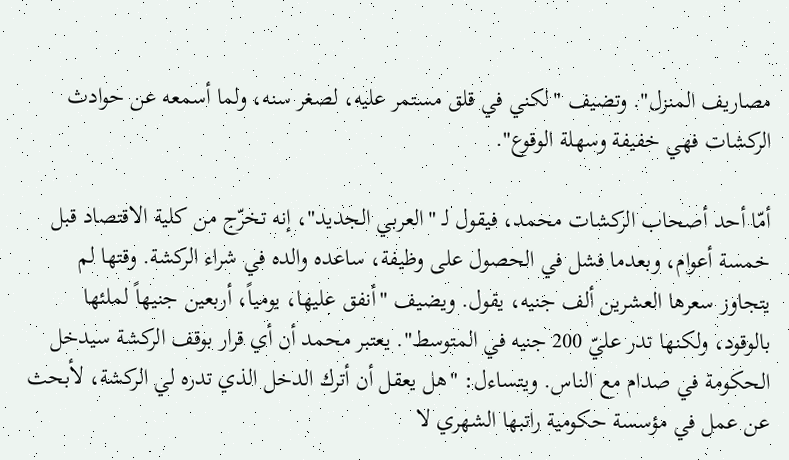مصاريف المنزل". وتضيف "لكني في قلق مستمر عليه، لصغر سنه، ولما أسمعه عن حوادث الركشات فهي خفيفة وسهلة الوقوع".

أمّا أحد أصحاب الركشات محمد، فيقول لـ "العربي الجديد"، إنه تخرّج من كلية الاقتصاد قبل خمسة أعوام، وبعدما فشل في الحصول على وظيفة، ساعده والده في شراء الركشة. وقتها لم يتجاوز سعرها العشرين ألف جنيه، يقول. ويضيف "أنفق عليها، يومياً، أربعين جنيهاً لملئها بالوقود، ولكنها تدر عليّ 200 جنيه في المتوسط". يعتبر محمد أن أي قرار بوقف الركشة سيدخل الحكومة في صدام مع الناس. ويتساءل: "هل يعقل أن أترك الدخل الذي تدره لي الركشة، لأبحث عن عمل في مؤسسة حكومية راتبها الشهري لا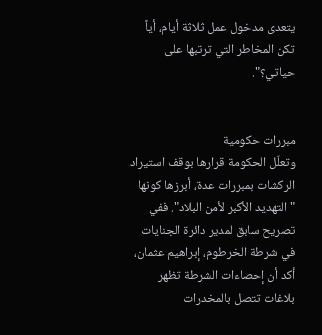يتعدى مدخول عمل ثلاثة أيام، أياً تكن المخاطر التي ترتبها على حياتي؟".


مبررات حكومية
وتعلّل الحكومة قرارها بوقف استيراد الركشات بمبررات عدة، أبرزها كونها "التهديد الأكبر لأمن البلاد". ففي تصريح سابق لمدير دائرة الجنايات في شرطة الخرطوم، إبراهيم عثمان، أكد أن إحصاءات الشرطة تظهر بلاغات تتصل بالمخدرات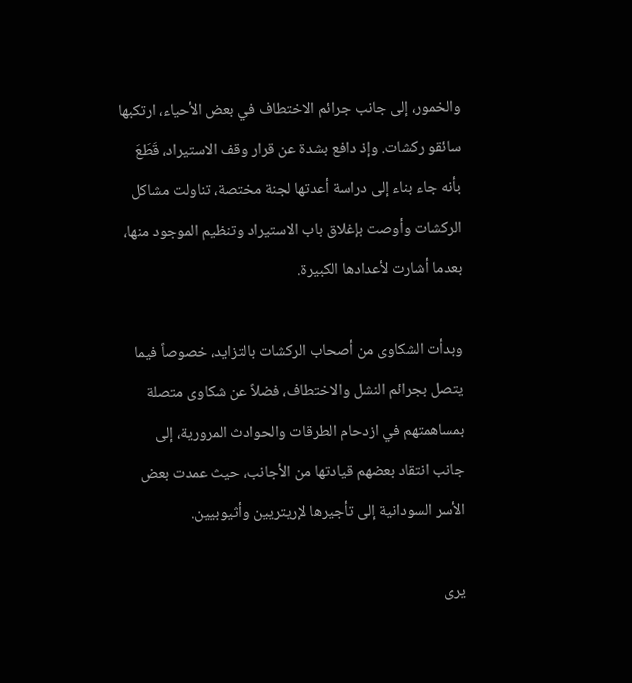والخمور، إلى جانب جرائم الاختطاف في بعض الأحياء، ارتكبها سائقو ركشات. وإذ دافع بشدة عن قرار وقف الاستيراد، قَطَعَ بأنه جاء بناء إلى دراسة أعدتها لجنة مختصة، تناولت مشاكل الركشات وأوصت بإغلاق باب الاستيراد وتنظيم الموجود منها، بعدما أشارت لأعدادها الكبيرة.

وبدأت الشكاوى من أصحاب الركشات بالتزايد، خصوصاً فيما يتصل بجرائم النشل والاختطاف، فضلاً عن شكاوى متصلة بمساهمتهم في ازدحام الطرقات والحوادث المرورية، إلى جانب انتقاد بعضهم قيادتها من الأجانب، حيث عمدت بعض الأسر السودانية إلى تأجيرها لإريتريين وأثيوبيين.

يرى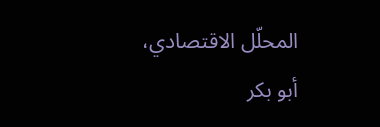المحلّل الاقتصادي، أبو بكر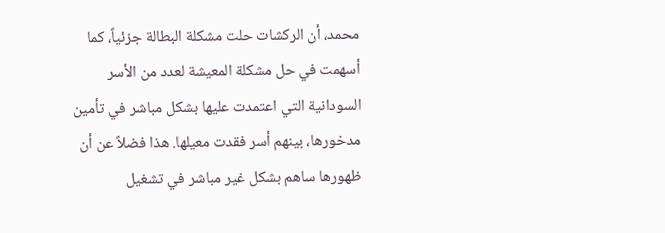محمد، أن الركشات حلت مشكلة البطالة جزئياً، كما أسهمت في حل مشكلة المعيشة لعدد من الأسر السودانية التي اعتمدت عليها بشكل مباشر في تأمين مدخورها، بينهم أسر فقدت معيلها. هذا فضلاً عن أن ظهورها ساهم بشكل غير مباشر في تشغيل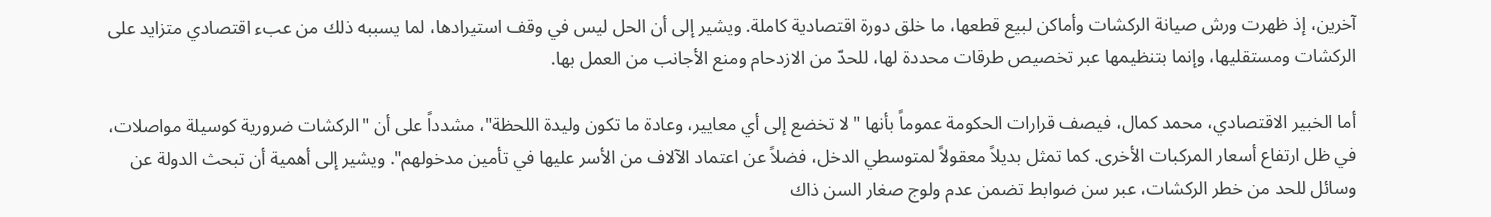آخرين، إذ ظهرت ورش صيانة الركشات وأماكن لبيع قطعها، ما خلق دورة اقتصادية كاملة. ويشير إلى أن الحل ليس في وقف استيرادها، لما يسببه ذلك من عبء اقتصادي متزايد على الركشات ومستقليها، وإنما بتنظيمها عبر تخصيص طرقات محددة لها، للحدّ من الازدحام ومنع الأجانب من العمل بها.

أما الخبير الاقتصادي، محمد كمال، فيصف قرارات الحكومة عموماً بأنها "لا تخضع إلى أي معايير، وعادة ما تكون وليدة اللحظة"، مشدداً على أن "الركشات ضرورية كوسيلة مواصلات، في ظل ارتفاع أسعار المركبات الأخرى. كما تمثل بديلاً معقولاً لمتوسطي الدخل، فضلاً عن اعتماد الآلاف من الأسر عليها في تأمين مدخولهم". ويشير إلى أهمية أن تبحث الدولة عن وسائل للحد من خطر الركشات، عبر سن ضوابط تضمن عدم ولوج صغار السن ذاك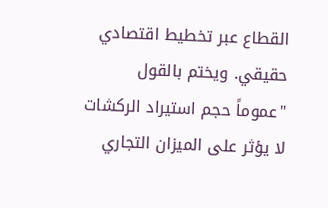القطاع عبر تخطيط اقتصادي حقيقي. ويختم بالقول "عموماً حجم استيراد الركشات لا يؤثر على الميزان التجاري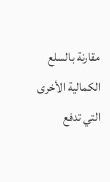مقارنة بالسلع الكمالية الأخرى التي تدفع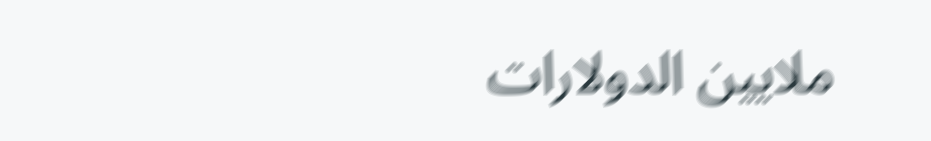ملايين الدولارات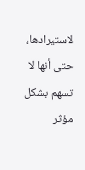لاستيرادها، حتى أنها لا تسهم بشكل مؤثر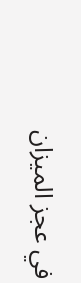في عجز الميزان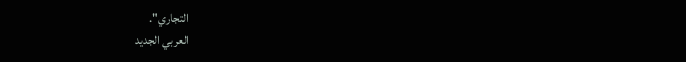التجاري".
العربي الجديد